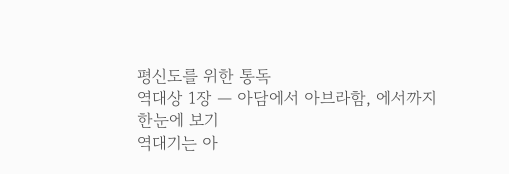평신도를 위한 통독
역대상 1장 — 아담에서 아브라함, 에서까지
한눈에 보기
역대기는 아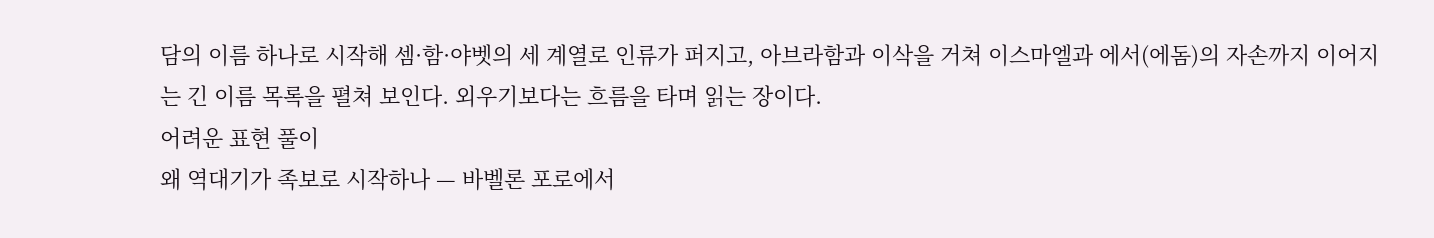담의 이름 하나로 시작해 셈·함·야벳의 세 계열로 인류가 퍼지고, 아브라함과 이삭을 거쳐 이스마엘과 에서(에돔)의 자손까지 이어지는 긴 이름 목록을 펼쳐 보인다. 외우기보다는 흐름을 타며 읽는 장이다.
어려운 표현 풀이
왜 역대기가 족보로 시작하나 — 바벨론 포로에서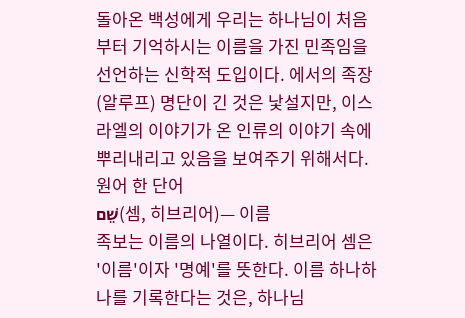돌아온 백성에게 우리는 하나님이 처음부터 기억하시는 이름을 가진 민족임을 선언하는 신학적 도입이다. 에서의 족장(알루프) 명단이 긴 것은 낯설지만, 이스라엘의 이야기가 온 인류의 이야기 속에 뿌리내리고 있음을 보여주기 위해서다.
원어 한 단어
שֵׁם(셈, 히브리어)— 이름
족보는 이름의 나열이다. 히브리어 셈은 '이름'이자 '명예'를 뜻한다. 이름 하나하나를 기록한다는 것은, 하나님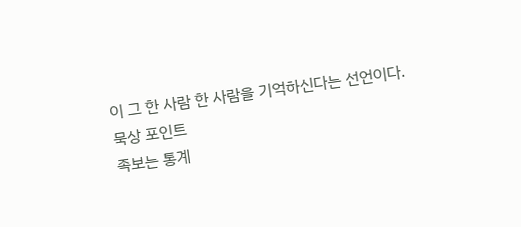이 그 한 사람 한 사람을 기억하신다는 선언이다.
묵상 포인트
족보는 통계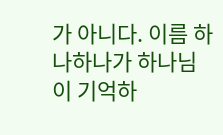가 아니다. 이름 하나하나가 하나님이 기억하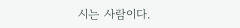시는 사람이다.